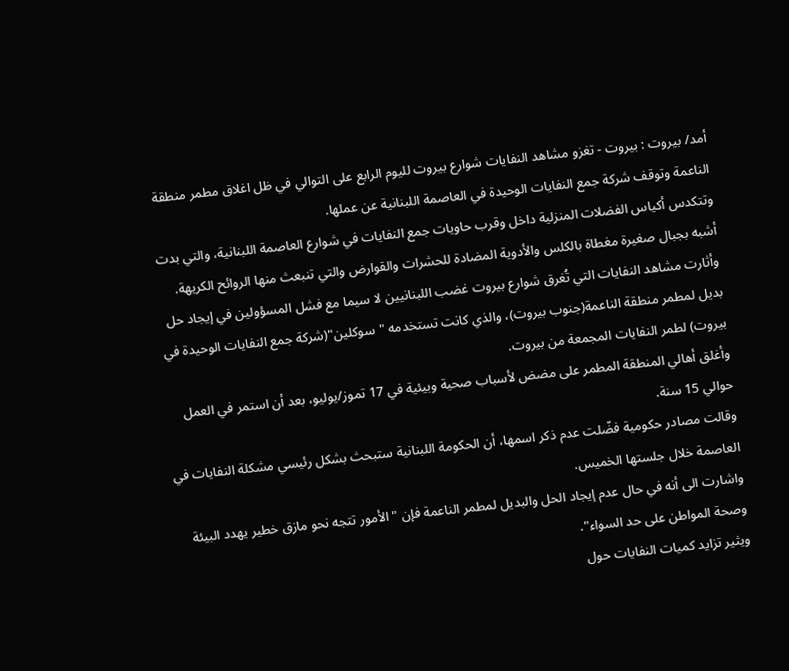أمد/ بيروت : بيروت - تغزو مشاهد النفايات شوارع بيروت لليوم الرابع على التوالي في ظل اغلاق مطمر منطقة الناعمة وتوقف شركة جمع النفايات الوحيدة في العاصمة اللبنانية عن عملها.
وتتكدس أكياس الفضلات المنزلية داخل وقرب حاويات جمع النفايات في شوارع العاصمة اللبنانية، والتي بدت أشبه بجبال صغيرة مغطاة بالكلس والأدوية المضادة للحشرات والقوارض والتي تنبعث منها الروائح الكريهة.
وأثارت مشاهد النفايات التي تُغرق شوارع بيروت غضب اللبنانيين لا سيما مع فشل المسؤولين في إيجاد حل بديل لمطمر منطقة الناعمة(جنوب بيروت)، والذي كانت تستخدمه "سوكلين"(شركة جمع النفايات الوحيدة في بيروت) لطمر النفايات المجمعة من بيروت.
وأغلق أهالي المنطقة المطمر على مضض لأسباب صحية وبيئية في 17 تموز/يوليو، بعد أن استمر في العمل حوالي 15 سنة.
وقالت مصادر حكومية فضّلت عدم ذكر اسمها، أن الحكومة اللبنانية ستبحث بشكل رئيسي مشكلة النفايات في العاصمة خلال جلستها الخميس.
واشارت الى أنه في حال عدم إيجاد الحل والبديل لمطمر الناعمة فإن "الأمور تتجه نحو مازق خطير يهدد البيئة وصحة المواطن على حد السواء".
ويثير تزايد كميات النفايات حول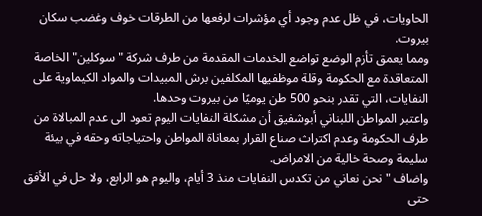الحاويات، في ظل عدم وجود أي مؤشرات لرفعها من الطرقات خوف وغضب سكان بيروت.
ومما يعمق تأزم الوضع تواضع الخدمات المقدمة من طرف شركة "سوكلين" الخاصة المتعاقدة مع الحكومة وقلة موظفيها المكلفين برش المبيدات والمواد الكيماوية على النفايات، التي تقدر بنحو 500 طن يوميًا من بيروت وحدها.
واعتبر المواطن اللبناني أبوشفيق أن مشكلة النفايات اليوم تعود الى عدم المبالاة من طرف الحكومة وعدم اكتراث صناع القرار بمعاناة المواطن واحتياجاته وحقه في بيئة سليمة وصحة خالية من الامراض.
واضاف "نحن نعاني من تكدس النفايات منذ 3 أيام، واليوم هو الرابع، ولا حل في الأفق حتى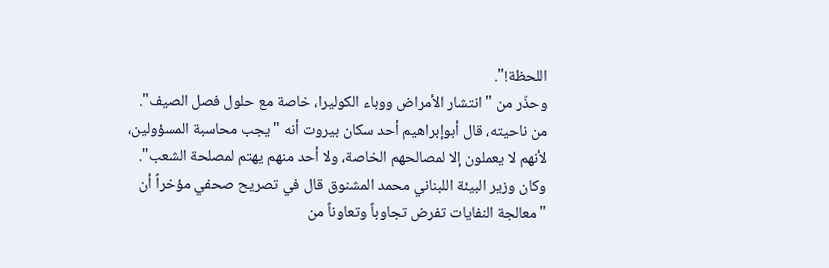اللحظة!".
وحذّر من "انتشار الأمراض ووباء الكوليرا، خاصة مع حلول فصل الصيف".
من ناحيته، قال أبوإبراهيم أحد سكان بيروت أنه "يجب محاسبة المسؤولين، لأنهم لا يعملون إلا لمصالحهم الخاصة، ولا أحد منهم يهتم لمصلحة الشعب".
وكان وزير البيئة اللبناني محمد المشنوق قال في تصريح صحفي مؤخراً أن "معالجة النفايات تفرض تجاوباً وتعاوناً من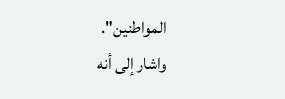المواطنين".
واشار إلى أنه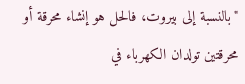"بالنسبة إلى بيروت، فالحل هو إنشاء محرقة أو محرقتين تولدان الكهرباء في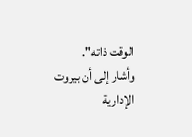الوقت ذاته".
وأشار إلى أن بيروت الإدارية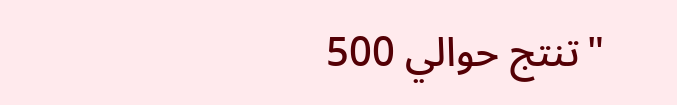"تنتج حوالي 500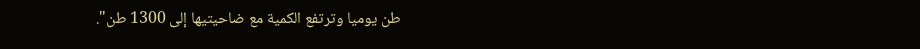طن يوميا وترتفع الكمية مع ضاحيتيها إلى 1300 طن".